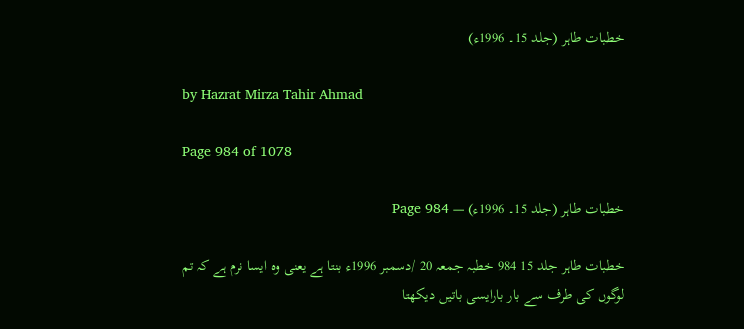خطبات طاہر (جلد 15۔ 1996ء)

by Hazrat Mirza Tahir Ahmad

Page 984 of 1078

خطبات طاہر (جلد 15۔ 1996ء) — Page 984

خطبات طاہر جلد 15 984 خطبہ جمعہ 20 /دسمبر 1996ء بنتا ہے یعنی وہ ایسا نرم ہے کہ تم لوگوں کی طرف سے بار بارایسی باتیں دیکھتا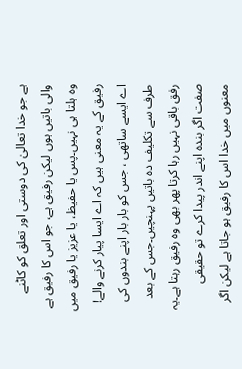ہے جو خدا تعالیٰ کی دوستی اور تعلق کو کاٹنے والی باتیں ہوں لیکن رفیق ہے، جو اس کا رفیق ہے وہ ہلتا ہی نہیں۔پس یا حفیظ، یا عزیز یا رفیق میں رفیق کے یہ معنی ہیں کہ اے ایسا پیار کرنے والے! اے ایسے ساتھی ، جس کو بار بار اپنے بندوں کی طرف سے تکلیف دہ باتیں پہنچیں۔جس کے بعد رفق باقی نہیں رہا کرتا پھر بھی وہ رفیق رہتا ہے۔یہ صفت اگر بندہ اپنے اندر پیدا کرے تو حقیقی معنوں میں خدا اس کا رفیق ہو جاتا ہے لیکن اگر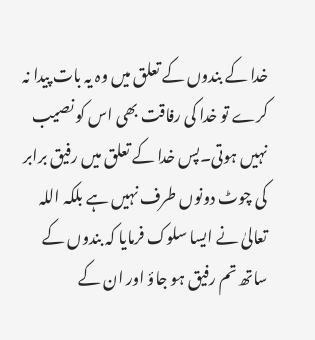خدا کے بندوں کے تعلق میں وہ یہ بات پیدا نہ کرے تو خدا کی رفاقت بھی اس کو نصیب نہیں ہوتی۔پس خدا کے تعلق میں رفیق برابر کی چوٹ دونوں طرف نہیں ہے بلکہ اللہ تعالیٰ نے ایسا سلوک فرمایا کہ بندوں کے ساتھ تم رفیق ہو جاؤ اور ان کے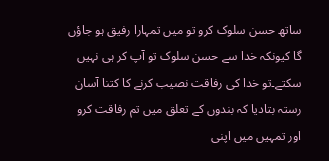ساتھ حسن سلوک کرو تو میں تمہارا رفیق ہو جاؤں گا کیونکہ خدا سے حسن سلوک تو آپ کر ہی نہیں سکتے۔تو خدا کی رفاقت نصیب کرنے کا کتنا آسان رستہ بتادیا کہ بندوں کے تعلق میں تم رفاقت کرو اور تمہیں میں اپنی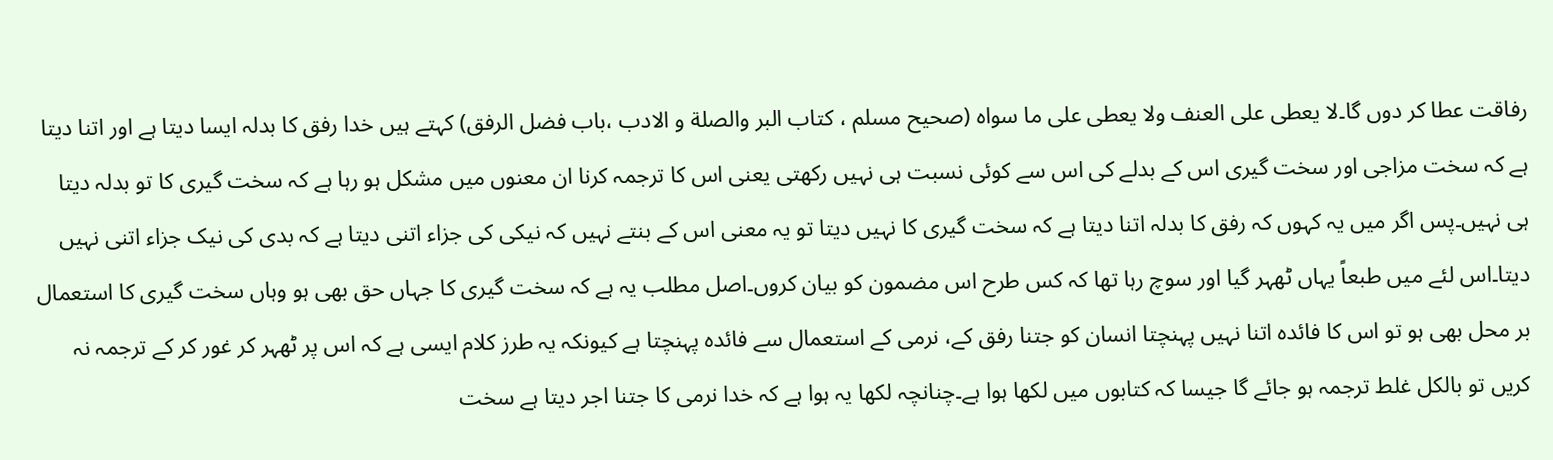رفاقت عطا کر دوں گا۔لا يعطى على العنف ولا يعطى على ما سواه (صحيح مسلم ، كتاب البر والصلة و الادب ،باب فضل الرفق) کہتے ہیں خدا رفق کا بدلہ ایسا دیتا ہے اور اتنا دیتا ہے کہ سخت مزاجی اور سخت گیری اس کے بدلے کی اس سے کوئی نسبت ہی نہیں رکھتی یعنی اس کا ترجمہ کرنا ان معنوں میں مشکل ہو رہا ہے کہ سخت گیری کا تو بدلہ دیتا ہی نہیں۔پس اگر میں یہ کہوں کہ رفق کا بدلہ اتنا دیتا ہے کہ سخت گیری کا نہیں دیتا تو یہ معنی اس کے بنتے نہیں کہ نیکی کی جزاء اتنی دیتا ہے کہ بدی کی نیک جزاء اتنی نہیں دیتا۔اس لئے میں طبعاً یہاں ٹھہر گیا اور سوچ رہا تھا کہ کس طرح اس مضمون کو بیان کروں۔اصل مطلب یہ ہے کہ سخت گیری کا جہاں حق بھی ہو وہاں سخت گیری کا استعمال بر محل بھی ہو تو اس کا فائدہ اتنا نہیں پہنچتا انسان کو جتنا رفق کے، نرمی کے استعمال سے فائدہ پہنچتا ہے کیونکہ یہ طرز کلام ایسی ہے کہ اس پر ٹھہر کر غور کر کے ترجمہ نہ کریں تو بالکل غلط ترجمہ ہو جائے گا جیسا کہ کتابوں میں لکھا ہوا ہے۔چنانچہ لکھا یہ ہوا ہے کہ خدا نرمی کا جتنا اجر دیتا ہے سخت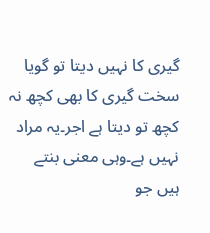گیری کا نہیں دیتا تو گویا سخت گیری کا بھی کچھ نہ کچھ تو دیتا ہے اجر۔یہ مراد نہیں ہے۔وہی معنی بنتے ہیں جو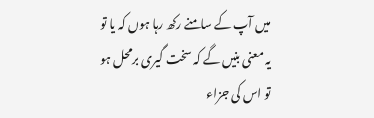میں آپ کے سامنے رکھ رہا ہوں کہ یا تو یہ معنی بنیں گے کہ سخت گیری برمحل ہو تو اس کی جزاء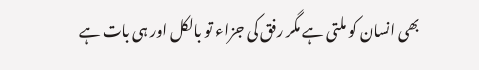بھی انسان کو ملتی ہے مگر رفق کی جزاء تو بالکل اور ہی بات ہے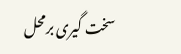سخت گیری برمحل